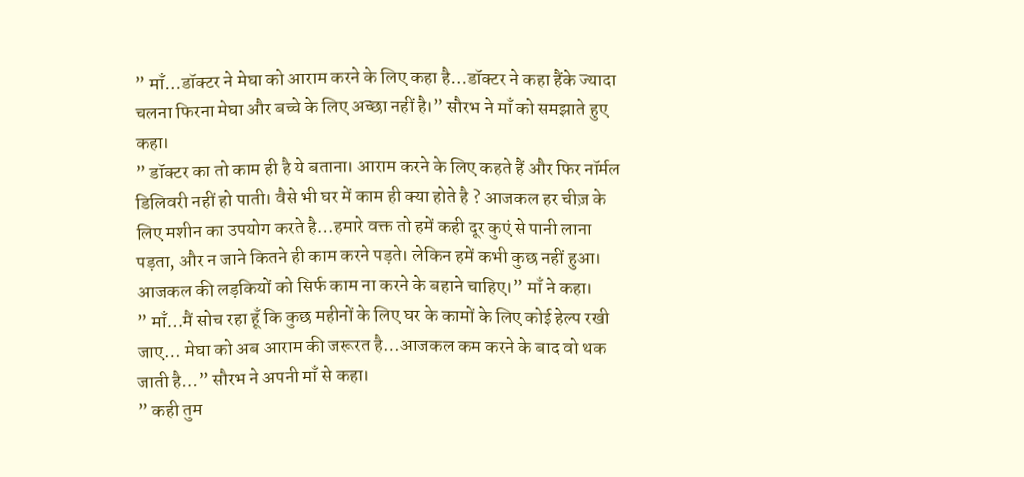” माँ…डॉक्टर ने मेघा को आराम करने के लिए कहा है…डॉक्टर ने कहा हैंके ज्यादा चलना फिरना मेघा और बच्चे के लिए अच्छा नहीं है।” सौरभ ने माँ को समझाते हुए कहा।
” डॉक्टर का तो काम ही है ये बताना। आराम करने के लिए कहते हैं और फिर नॉर्मल डिलिवरी नहीं हो पाती। वैसे भी घर में काम ही क्या होते है ? आजकल हर चीज़ के लिए मशीन का उपयोग करते है…हमारे वक्त तो हमें कही दूर कुएं से पानी लाना पड़ता, और न जाने कितने ही काम करने पड़ते। लेकिन हमें कभी कुछ नहीं हुआ। आजकल की लड़कियों को सिर्फ काम ना करने के बहाने चाहिए।” माँ ने कहा।
” माँ…मैं सोच रहा हूँ कि कुछ महीनों के लिए घर के कामों के लिए कोई हेल्प रखी जाए… मेघा को अब आराम की जरूरत है…आजकल कम करने के बाद वो थक जाती है…” सौरभ ने अपनी माँ से कहा।
” कही तुम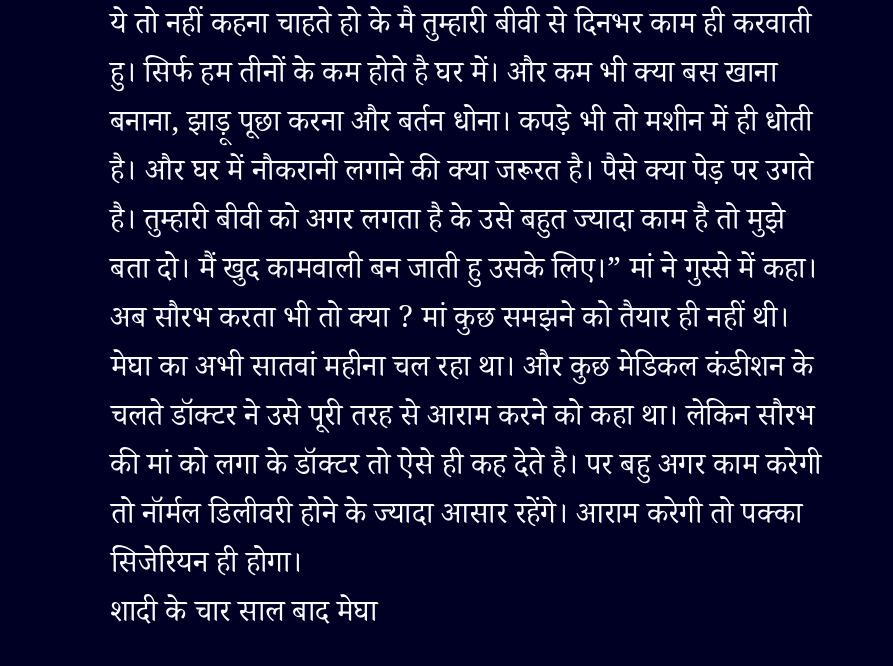ये तो नहीं कहना चाहते हो के मै तुम्हारी बीवी से दिनभर काम ही करवाती हु। सिर्फ हम तीनों के कम होते है घर में। और कम भी क्या बस खाना बनाना, झाड़ू पूछा करना और बर्तन धोना। कपड़े भी तो मशीन में ही धोती है। और घर में नौकरानी लगाने की क्या जरूरत है। पैसे क्या पेड़ पर उगते है। तुम्हारी बीवी को अगर लगता है के उसे बहुत ज्यादा काम है तो मुझे बता दो। मैं खुद कामवाली बन जाती हु उसके लिए।” मां ने गुस्से में कहा।
अब सौरभ करता भी तो क्या ? मां कुछ समझने को तैयार ही नहीं थी। मेघा का अभी सातवां महीना चल रहा था। और कुछ मेडिकल कंडीशन के चलते डॉक्टर ने उसे पूरी तरह से आराम करने को कहा था। लेकिन सौरभ की मां को लगा के डॉक्टर तो ऐसे ही कह देते है। पर बहु अगर काम करेगी तो नॉर्मल डिलीवरी होने के ज्यादा आसार रहेंगे। आराम करेगी तो पक्का सिजेरियन ही होगा।
शादी के चार साल बाद मेघा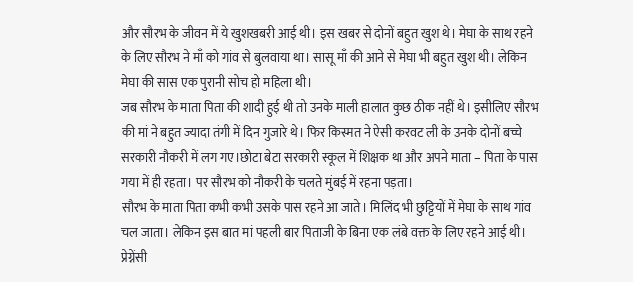और सौरभ के जीवन में ये खुशखबरी आई थी। इस खबर से दोनों बहुत खुश थे। मेघा के साथ रहने के लिए सौरभ ने माँ को गांव से बुलवाया था। सासू माँ की आने से मेघा भी बहुत खुश थी। लेकिन मेघा की सास एक पुरानी सोच हो महिला थी।
जब सौरभ के माता पिता की शादी हुई थी तो उनके माली हालात कुछ ठीक नहीं थे। इसीलिए सौरभ की मां ने बहुत ज्यादा तंगी में दिन गुजारे थे। फिर किस्मत ने ऐसी करवट ली के उनके दोनों बच्चे सरकारी नौकरी में लग गए।छोटा बेटा सरकारी स्कूल में शिक्षक था और अपने माता – पिता के पास गया में ही रहता। पर सौरभ को नौकरी के चलते मुंबई में रहना पड़ता।
सौरभ के माता पिता कभी कभी उसके पास रहने आ जाते। मिलिंद भी छुट्टियों में मेघा के साथ गांव चल जाता। लेकिन इस बात मां पहली बार पिताजी के बिना एक लंबे वक्त के लिए रहने आई थी। प्रेग्नेंसी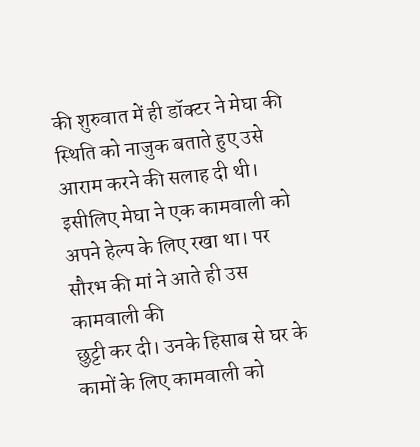की शुरुवात में ही डॉक्टर ने मेघा की स्थिति को नाजुक बताते हुए उसे आराम करने की सलाह दी थी। इसीलिए मेघा ने एक कामवाली को अपने हेल्प के लिए रखा था। पर सौरभ की मां ने आते ही उस कामवाली की
छुट्टी कर दी। उनके हिसाब से घर के कामों के लिए कामवाली को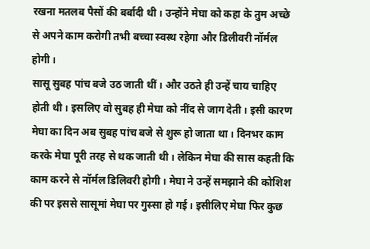रखना मतलब पैसों की बर्बादी थी। उन्होंने मेघा को कहा के तुम अच्छे से अपने काम करोगी तभी बच्चा स्वस्थ रहेगा और डिलीवरी नॉर्मल होगी।
सासू सुबह पांच बजे उठ जाती थीं। और उठते ही उन्हें चाय चाहिए होती थी। इसलिए वो सुबह ही मेघा को नींद से जाग देती। इसी कारण मेघा का दिन अब सुबह पांच बजे से शुरू हो जाता था। दिनभर काम करके मेघा पूरी तरह से थक जाती थी। लेकिन मेघा की सास कहती कि काम करने से नॉर्मल डिलिवरी होगी। मेघा ने उन्हें समझाने की कोशिश की पर इससे सासूमां मेघा पर गुस्सा हो गई। इसीलिए मेघा फिर कुछ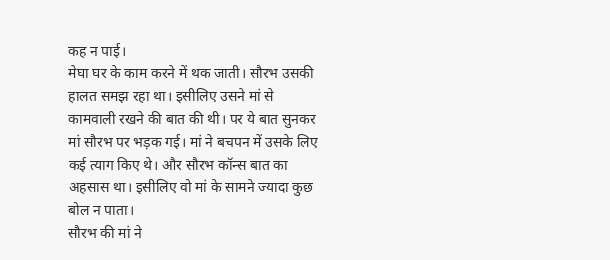कह न पाई।
मेघा घर के काम करने में थक जाती। सौरभ उसकी हालत समझ रहा था। इसीलिए उसने मां से कामवाली रखने की बात की थी। पर ये बात सुनकर मां सौरभ पर भड़क गई। मां ने बचपन में उसके लिए कई त्याग किए थे। और सौरभ कॉन्स बात का अहसास था। इसीलिए वो मां के सामने ज्यादा कुछ बोल न पाता।
सौरभ की मां ने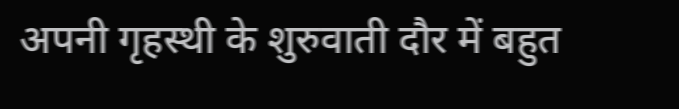अपनी गृहस्थी के शुरुवाती दौर में बहुत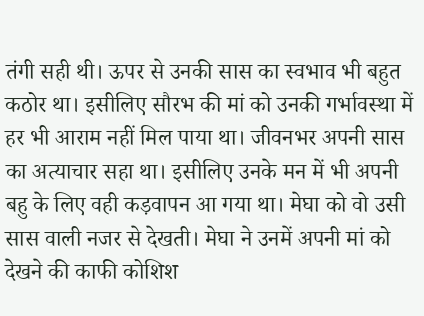तंगी सही थी। ऊपर से उनकी सास का स्वभाव भी बहुत कठोर था। इसीलिए सौरभ की मां को उनकी गर्भावस्था में हर भी आराम नहीं मिल पाया था। जीवनभर अपनी सास का अत्याचार सहा था। इसीलिए उनके मन में भी अपनी बहु के लिए वही कड़वापन आ गया था। मेघा को वो उसी सास वाली नजर से देखती। मेघा ने उनमें अपनी मां को देखने की काफी कोशिश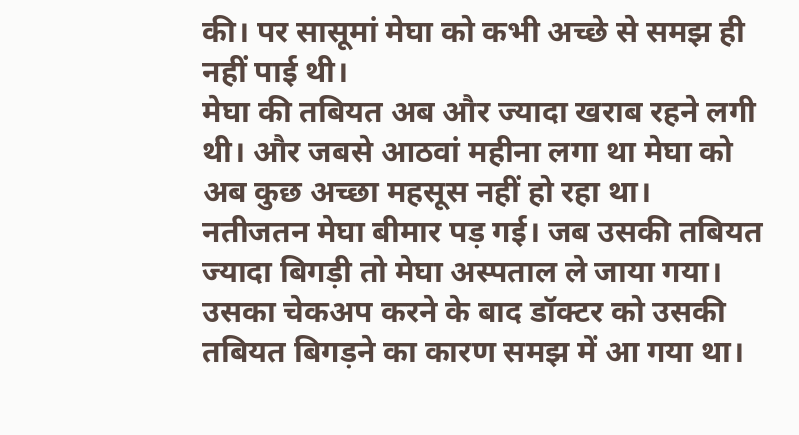की। पर सासूमां मेघा को कभी अच्छे से समझ ही नहीं पाई थी।
मेघा की तबियत अब और ज्यादा खराब रहने लगी थी। और जबसे आठवां महीना लगा था मेघा को अब कुछ अच्छा महसूस नहीं हो रहा था। नतीजतन मेघा बीमार पड़ गई। जब उसकी तबियत ज्यादा बिगड़ी तो मेघा अस्पताल ले जाया गया। उसका चेकअप करने के बाद डॉक्टर को उसकी तबियत बिगड़ने का कारण समझ में आ गया था।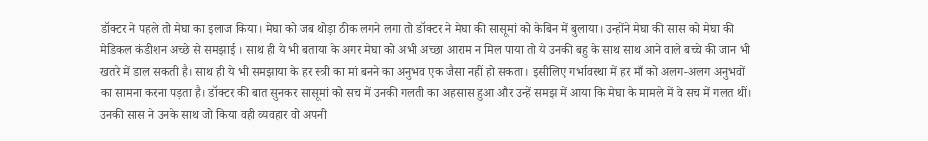डॉक्टर ने पहले तो मेघा का इलाज किया। मेघा को जब थोड़ा ठीक लगने लगा तो डॉक्टर ने मेघा की सासूमां को केबिन में बुलाया। उन्होंने मेघा की सास को मेघा की मेडिकल कंडीशन अच्छे से समझाई । साथ ही ये भी बताया के अगर मेघा को अभी अच्छा आराम न मिल पाया तो ये उनकी बहु के साथ साथ आने वाले बच्चे की जान भी खतरे में डाल सकती है। साथ ही ये भी समझाया के हर स्त्री का मां बनने का अनुभव एक जैसा नहीं हो सकता। इसीलिए गर्भावस्था में हर माँ को अलग-अलग अनुभवों का सामना करना पड़ता है। डॉक्टर की बात सुनकर सासूमां को सच में उनकी गलती का अहसास हुआ और उन्हें समझ में आया कि मेघा के मामले में वे सच में गलत थीं।
उनकी सास ने उनके साथ जो किया वही व्यवहार वो अपनी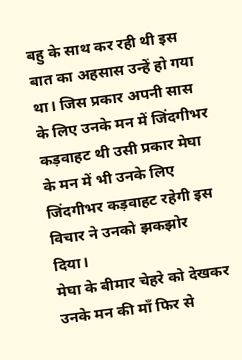बहु के साथ कर रही थी इस बात का अहसास उन्हें हो गया था। जिस प्रकार अपनी सास के लिए उनके मन में जिंदगीभर कड़वाहट थी उसी प्रकार मेघा के मन में भी उनके लिए जिंदगीभर कड़वाहट रहेगी इस विचार ने उनको झकझोर दिया।
मेघा के बीमार चेहरे को देखकर उनके मन की माँ फिर से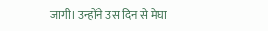जागी। उन्होंने उस दिन से मेघा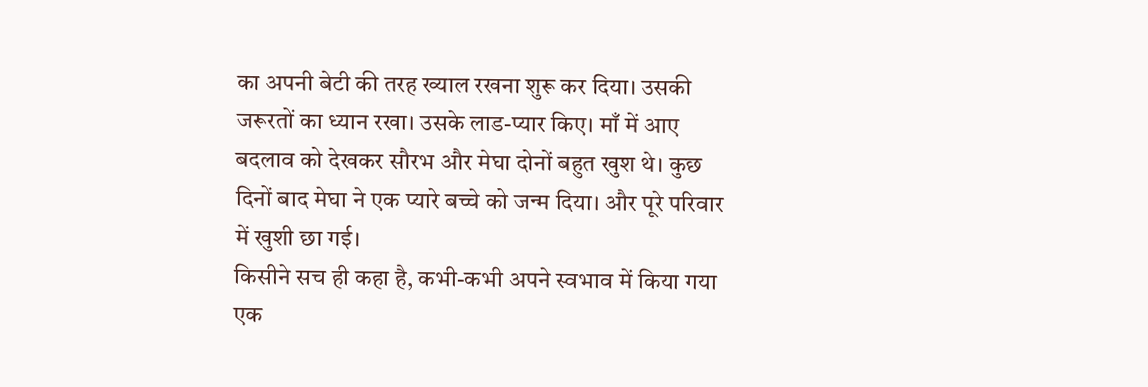का अपनी बेटी की तरह ख्याल रखना शुरू कर दिया। उसकी जरूरतों का ध्यान रखा। उसके लाड-प्यार किए। माँ में आए बदलाव को देखकर सौरभ और मेघा दोनों बहुत खुश थे। कुछ दिनों बाद मेघा ने एक प्यारे बच्चे को जन्म दिया। और पूरे परिवार में खुशी छा गई।
किसीने सच ही कहा है, कभी-कभी अपने स्वभाव में किया गया एक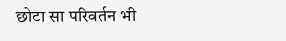छोटा सा परिवर्तन भी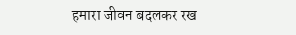हमारा जीवन बदलकर रख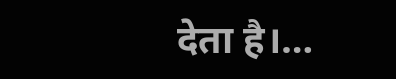देता है।…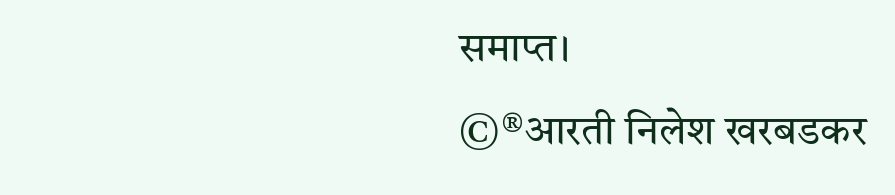समाप्त।
©®आरती निलेश खरबडकर